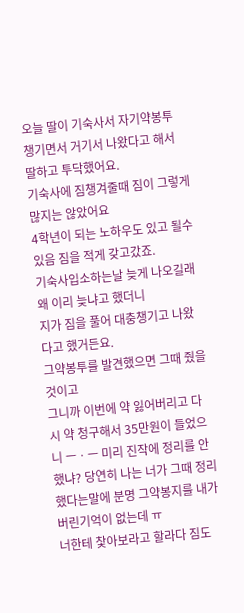오늘 딸이 기숙사서 자기약봉투 챙기면서 거기서 나왔다고 해서
딸하고 투닥했어요.
기숙사에 짐챙겨줄때 짐이 그렇게 많지는 않았어요
4학년이 되는 노하우도 있고 될수 있음 짐을 적게 갖고갔죠.
기숙사입소하는날 늦게 나오길래
왜 이리 늦냐고 했더니
지가 짐을 풀어 대충챙기고 나왔다고 했거든요.
그약봉투를 발견했으면 그때 줬을것이고
그니까 이번에 약 잃어버리고 다시 약 청구해서 35만원이 들었으니 ㅡㆍㅡ 미리 진작에 정리를 안했냐? 당연히 나는 너가 그때 정리했다는말에 분명 그약봉지를 내가 버린기억이 없는데 ㅠ
너한테 찿아보라고 할라다 짐도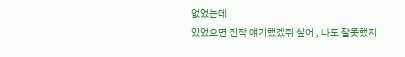없었는데
있었으면 진작 얘기했겠쥐 싶어 , 나도 잘못했지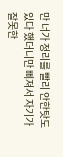만 너가 정리를 빨리 안한탓도 있다 했더니만 삐져서 자기가 잘못한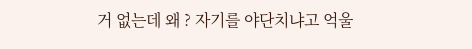거 없는데 왜 ? 자기를 야단치냐고 억울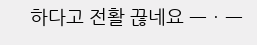하다고 전활 끊네요 ㅡㆍㅡ